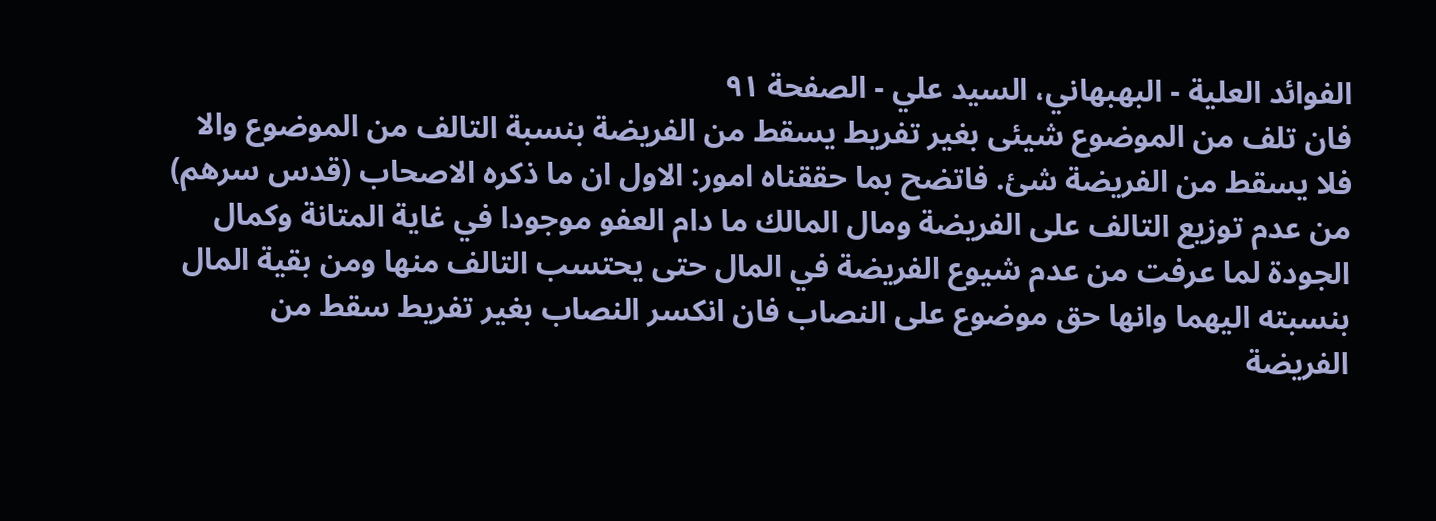الفوائد العلية - البهبهاني، السيد علي - الصفحة ٩١
فان تلف من الموضوع شيئى بغير تفريط يسقط من الفريضة بنسبة التالف من الموضوع والا فلا يسقط من الفريضة شئ. فاتضح بما حققناه امور: الاول ان ما ذكره الاصحاب (قدس سرهم) من عدم توزيع التالف على الفريضة ومال المالك ما دام العفو موجودا في غاية المتانة وكمال الجودة لما عرفت من عدم شيوع الفريضة في المال حتى يحتسب التالف منها ومن بقية المال بنسبته اليهما وانها حق موضوع على النصاب فان انكسر النصاب بغير تفريط سقط من الفريضة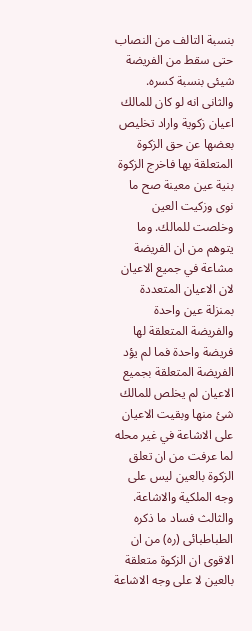بنسبة التالف من النصاب حتى سقط من الفريضة شيئى بنسبة كسره. والثانى انه لو كان للمالك اعيان زكوية واراد تخليص بعضها عن حق الزكوة المتعلقة بها فاخرج الزكوة بنية عين معينة صح ما نوى وزكيت العين وخلصت للمالك. وما يتوهم من ان الفريضة مشاعة في جميع الاعيان لان الاعيان المتعددة بمنزلة عين واحدة والفريضة المتعلقة لها فريضة واحدة فما لم يؤد الفريضة المتعلقة بجميع الاعيان لم يخلص للمالك شئ منها وبقيت الاعيان على الاشاعة في غير محله لما عرفت من ان تعلق الزكوة بالعين ليس على وجه الملكية والاشاعة. والثالث فساد ما ذكره الطباطبائى (ره) من ان الاقوى ان الزكوة متعلقة بالعين لا على وجه الاشاعة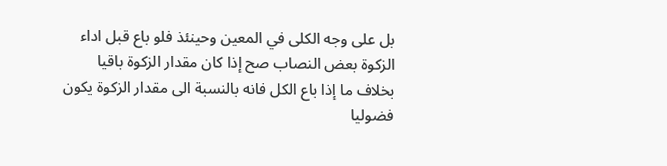بل على وجه الكلى في المعين وحينئذ فلو باع قبل اداء الزكوة بعض النصاب صح إذا كان مقدار الزكوة باقيا بخلاف ما إذا باع الكل فانه بالنسبة الى مقدار الزكوة يكون فضوليا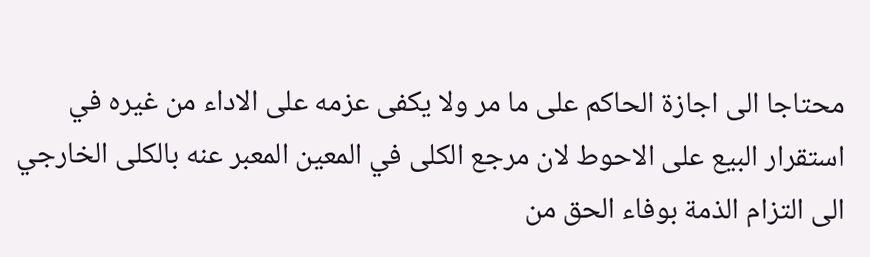محتاجا الى اجازة الحاكم على ما مر ولا يكفى عزمه على الاداء من غيره في استقرار البيع على الاحوط لان مرجع الكلى في المعين المعبر عنه بالكلى الخارجي الى التزام الذمة بوفاء الحق من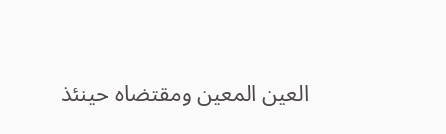العين المعين ومقتضاه حينئذ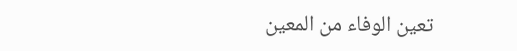تعين الوفاء من المعين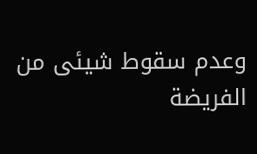وعدم سقوط شيئى من الفريضة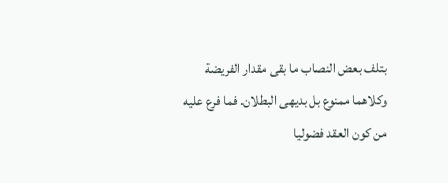بتلف بعض النصاب ما بقى مقدار الفريضة وكلاهما ممنوع بل بديهى البطلان. فما فرع عليه من كون العقد فضوليا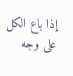إذا باع الكل على وجه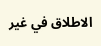الاطلاق في غير